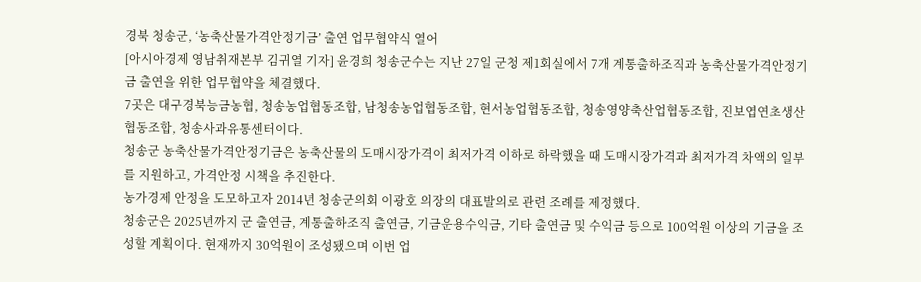경북 청송군, ‘농축산물가격안정기금’ 출연 업무협약식 열어
[아시아경제 영남취재본부 김귀열 기자] 윤경희 청송군수는 지난 27일 군청 제1회실에서 7개 계통출하조직과 농축산물가격안정기금 출연을 위한 업무협약을 체결했다.
7곳은 대구경북능금농협, 청송농업협동조합, 남청송농업협동조합, 현서농업협동조합, 청송영양축산업협동조합, 진보엽연초생산협동조합, 청송사과유통센터이다.
청송군 농축산물가격안정기금은 농축산물의 도매시장가격이 최저가격 이하로 하락했을 때 도매시장가격과 최저가격 차액의 일부를 지원하고, 가격안정 시책을 추진한다.
농가경제 안정을 도모하고자 2014년 청송군의회 이광호 의장의 대표발의로 관련 조례를 제정했다.
청송군은 2025년까지 군 출연금, 계통출하조직 출연금, 기금운용수익금, 기타 출연금 및 수익금 등으로 100억원 이상의 기금을 조성할 계획이다. 현재까지 30억원이 조성됐으며 이번 업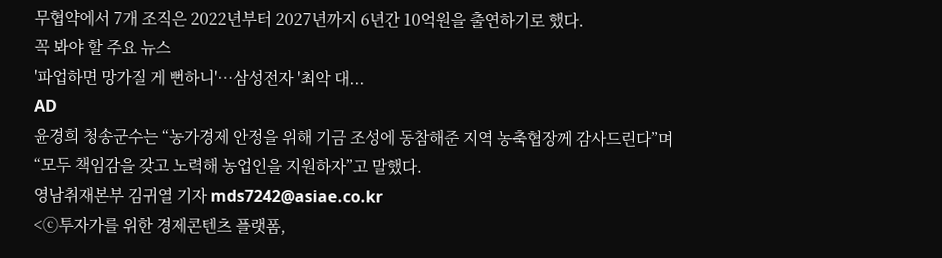무협약에서 7개 조직은 2022년부터 2027년까지 6년간 10억원을 출연하기로 했다.
꼭 봐야 할 주요 뉴스
'파업하면 망가질 게 뻔하니'…삼성전자 '최악 대...
AD
윤경희 청송군수는 “농가경제 안정을 위해 기금 조성에 동참해준 지역 농축협장께 감사드린다”며 “모두 책임감을 갖고 노력해 농업인을 지원하자”고 말했다.
영남취재본부 김귀열 기자 mds7242@asiae.co.kr
<ⓒ투자가를 위한 경제콘텐츠 플랫폼,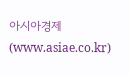아시아경제(www.asiae.co.kr)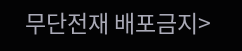무단전재 배포금지>